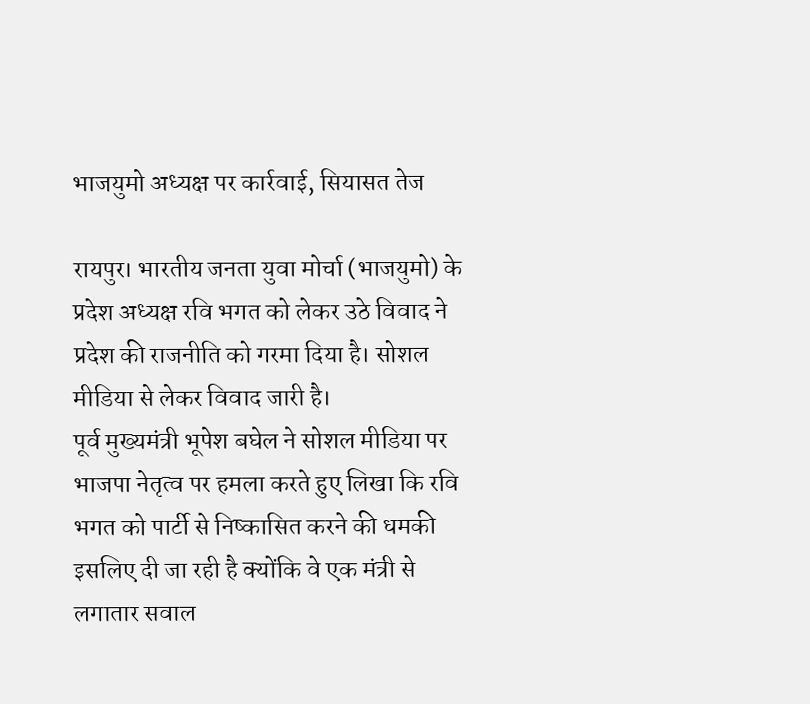भाजयुमो अध्यक्ष पर कार्रवाई, सियासत तेज

रायपुर। भारतीय जनता युवा मोर्चा (भाजयुमो) के प्रदेश अध्यक्ष रवि भगत को लेकर उठे विवाद ने प्रदेश की राजनीति को गरमा दिया है। सोशल मीडिया से लेकर विवाद जारी है।
पूर्व मुख्यमंत्री भूपेश बघेल ने सोशल मीडिया पर भाजपा नेतृत्व पर हमला करते हुए लिखा कि रवि भगत को पार्टी से निष्कासित करने की धमकी इसलिए दी जा रही है क्योंकि वे एक मंत्री से लगातार सवाल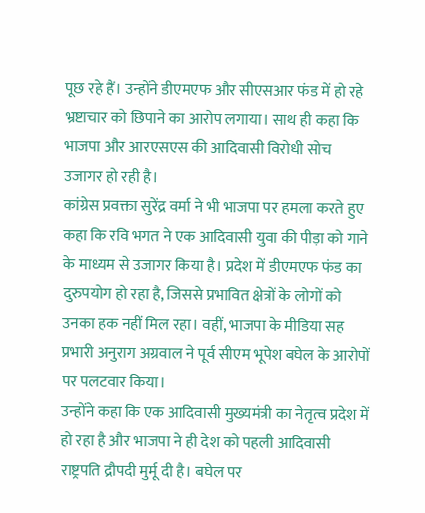पूछ रहे हैं। उन्होंने डीएमएफ और सीएसआर फंड में हो रहे भ्रष्टाचार को छिपाने का आरोप लगाया। साथ ही कहा कि भाजपा और आरएसएस की आदिवासी विरोधी सोच उजागर हो रही है।
कांग्रेस प्रवक्ता सुरेंद्र वर्मा ने भी भाजपा पर हमला करते हुए कहा कि रवि भगत ने एक आदिवासी युवा की पीड़ा को गाने के माध्यम से उजागर किया है। प्रदेश में डीएमएफ फंड का दुरुपयोग हो रहा है, जिससे प्रभावित क्षेत्रों के लोगों को उनका हक नहीं मिल रहा। वहीं, भाजपा के मीडिया सह प्रभारी अनुराग अग्रवाल ने पूर्व सीएम भूपेश बघेल के आरोपों पर पलटवार किया।
उन्होंने कहा कि एक आदिवासी मुख्यमंत्री का नेतृत्व प्रदेश में हो रहा है और भाजपा ने ही देश को पहली आदिवासी राष्ट्रपति द्रौपदी मुर्मू दी है। बघेल पर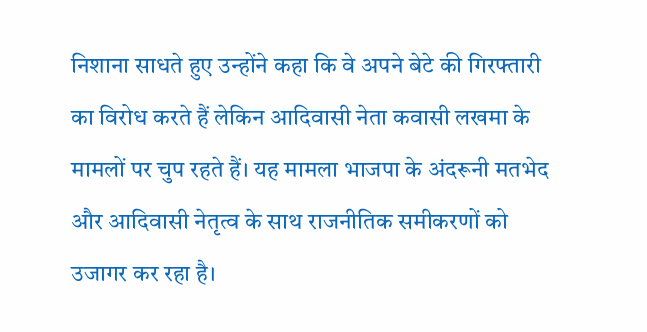निशाना साधते हुए उन्होंने कहा कि वे अपने बेटे की गिरफ्तारी का विरोध करते हैं लेकिन आदिवासी नेता कवासी लखमा के मामलों पर चुप रहते हैं। यह मामला भाजपा के अंदरूनी मतभेद और आदिवासी नेतृत्व के साथ राजनीतिक समीकरणों को उजागर कर रहा है।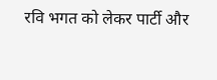रवि भगत को लेकर पार्टी और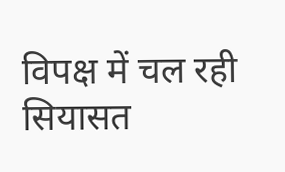विपक्ष में चल रही सियासत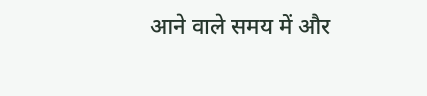आने वाले समय में और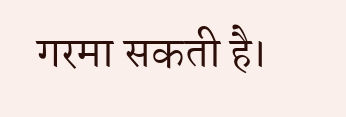गरमा सकती है।